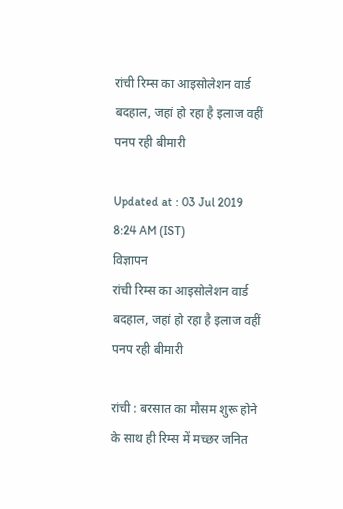रांची रिम्स का आइसोलेशन वार्ड बदहाल, जहां हो रहा है इलाज वहीं पनप रही बीमारी

Updated at : 03 Jul 2019 8:24 AM (IST)
विज्ञापन
रांची रिम्स का आइसोलेशन वार्ड बदहाल, जहां हो रहा है इलाज वहीं पनप रही बीमारी

रांची : बरसात का मौसम शुरू होने के साथ ही रिम्स में मच्छर जनित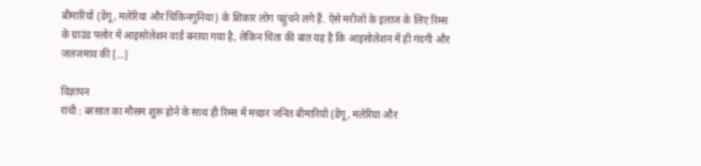बीमारियों (डेंगू, मलेरिया और चिकिनगुनिया) के शिकार लोग पहुंचने लगे हैं. ऐसे मरीजों के इलाज के लिए रिम्स के ग्राउंड फ्लोर में आइसोलेशन वार्ड बनाया गया है, लेकिन चिंता की बात यह है कि आइसोलेशन में ही गंदगी और जलजमाव की […]

विज्ञापन
रांची : बरसात का मौसम शुरू होने के साथ ही रिम्स में मच्छर जनित बीमारियों (डेंगू, मलेरिया और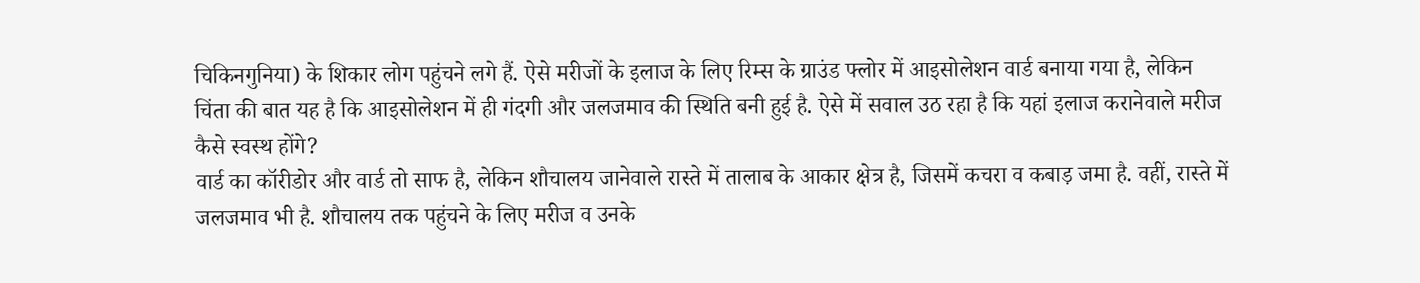चिकिनगुनिया) के शिकार लोग पहुंचने लगे हैं. ऐसे मरीजों के इलाज के लिए रिम्स के ग्राउंड फ्लोर में आइसोलेशन वार्ड बनाया गया है, लेकिन चिंता की बात यह है कि आइसोलेशन में ही गंदगी और जलजमाव की स्थिति बनी हुई है. ऐसे में सवाल उठ रहा है कि यहां इलाज करानेवाले मरीज कैसे स्वस्थ होंगे?
वार्ड का कॉरीडोर और वार्ड तो साफ है, लेकिन शौचालय जानेवाले रास्ते में तालाब के आकार क्षेत्र है, जिसमें कचरा व कबाड़ जमा है. वहीं, रास्ते में जलजमाव भी है. शौचालय तक पहुंचने के लिए मरीज व उनके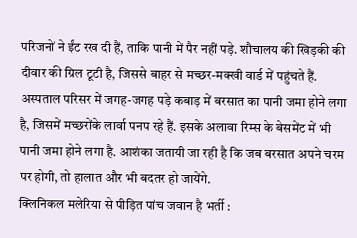परिजनों ने ईंट रख दी हैं, ताकि पानी में पैर नहीं पड़े. शौचालय की खिड़की की दीवार की ग्रिल टूटी है, जिससे बाहर से मच्छर-मक्खी वार्ड में पहुंचते हैं.
अस्पताल परिसर में जगह-जगह पड़े कबाड़ में बरसात का पानी जमा होने लगा है, जिसमें मच्छरोंके लार्वा पनप रहे हैं. इसके अलावा रिम्स के बेसमेंट में भी पानी जमा होने लगा है. आशंका जतायी जा रही है कि जब बरसात अपने चरम पर होगी, तो हालात और भी बदतर हो जायेंगे.
क्लिनिकल मलेरिया से पीड़ित पांच जवान है भर्ती :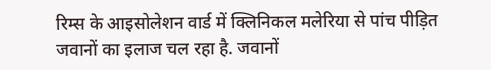रिम्स के आइसोलेशन वार्ड में क्लिनिकल मलेरिया से पांच पीड़ित जवानों का इलाज चल रहा है. जवानों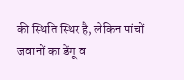की स्थिति स्थिर है, लेकिन पांचों जवानों का डेंगू व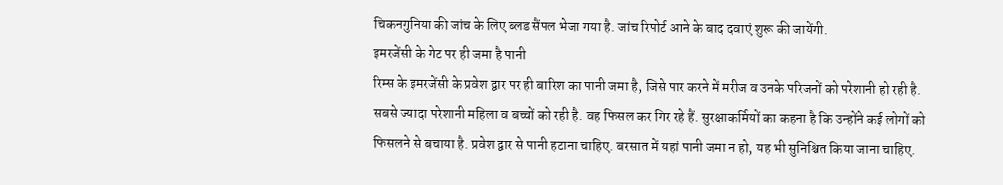चिकनगुनिया की जांच के लिए ब्लड सैंपल भेजा गया है. जांच रिपोर्ट आने के बाद दवाएं शुरू की जायेंगी.
इमरजेंसी के गेट पर ही जमा है पानी
रिम्स के इमरजेंसी के प्रवेश द्वार पर ही बारिश का पानी जमा है, जिसे पार करने में मरीज व उनके परिजनों को परेशानी हो रही है. सबसे ज्यादा परेशानी महिला व बच्चों को रही है. वह फिसल कर गिर रहे हैं. सुरक्षाकर्मियों का कहना है कि उन्होंने कई लोगों को फिसलने से बचाया है. प्रवेश द्वार से पानी हटाना चाहिए. बरसात में यहां पानी जमा न हो, यह भी सुनिश्चित किया जाना चाहिए.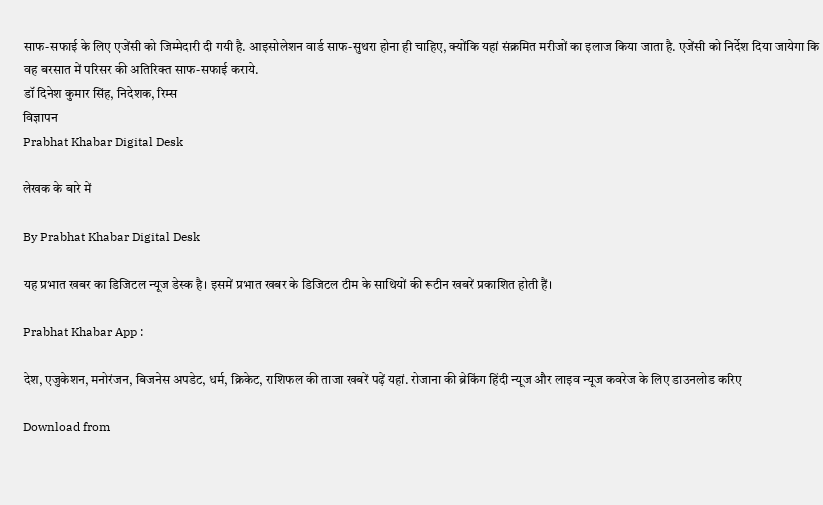साफ-सफाई के लिए एजेंसी को जिम्मेदारी दी गयी है. आइसोलेशन वार्ड साफ-सुथरा होना ही चाहिए, क्योंकि यहां संक्रमित मरीजों का इलाज किया जाता है. एजेंसी को निर्देश दिया जायेगा कि वह बरसात में परिसर की अतिरिक्त साफ-सफाई कराये.
डॉ दिनेश कुमार सिंह, निदेशक, रिम्स
विज्ञापन
Prabhat Khabar Digital Desk

लेखक के बारे में

By Prabhat Khabar Digital Desk

यह प्रभात खबर का डिजिटल न्यूज डेस्क है। इसमें प्रभात खबर के डिजिटल टीम के साथियों की रूटीन खबरें प्रकाशित होती हैं।

Prabhat Khabar App :

देश, एजुकेशन, मनोरंजन, बिजनेस अपडेट, धर्म, क्रिकेट, राशिफल की ताजा खबरें पढ़ें यहां. रोजाना की ब्रेकिंग हिंदी न्यूज और लाइव न्यूज कवरेज के लिए डाउनलोड करिए

Download from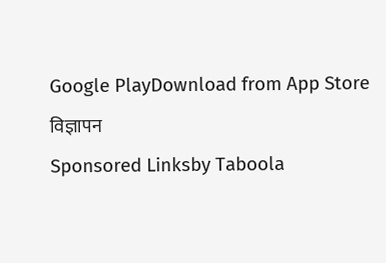Google PlayDownload from App Store
विज्ञापन
Sponsored Linksby Taboola